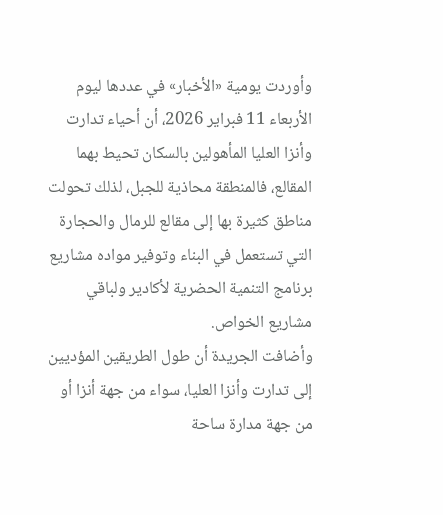وأوردت يومية «الأخبار» في عددها ليوم الأربعاء 11 فبراير 2026، أن أحياء تدارت وأنزا العليا المأهولين بالسكان تحيط بهما المقالع، فالمنطقة محاذية للجبل، لذلك تحولت مناطق كثيرة بها إلى مقالع للرمال والحجارة التي تستعمل في البناء وتوفير مواده مشاريع برنامج التنمية الحضرية لأكادير ولباقي مشاريع الخواص.
وأضافت الجريدة أن طول الطريقين المؤديين إلى تدارت وأنزا العليا، سواء من جهة أنزا أو من جهة مدارة ساحة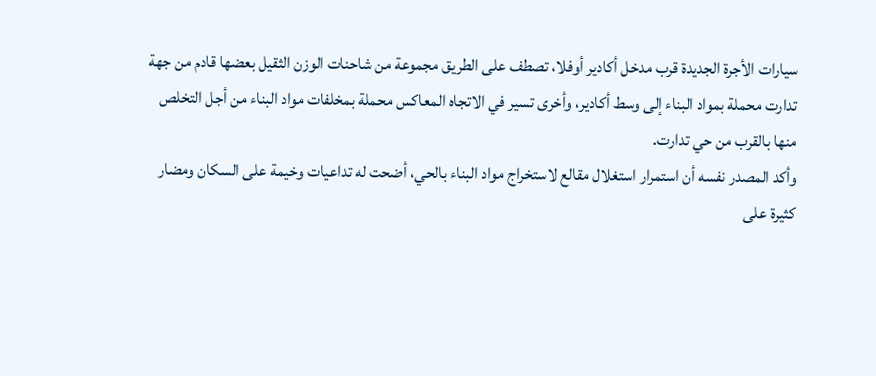سيارات الأجرة الجديدة قرب مدخل أكادير أوفلا، تصطف على الطريق مجموعة من شاحنات الوزن الثقيل بعضها قادم من جهة تدارت محملة بمواد البناء إلى وسط أكادير، وأخرى تسير في الاتجاه المعاكس محملة بمخلفات مواد البناء من أجل التخلص منها بالقرب من حي تدارت.
وأكد المصدر نفسه أن استمرار استغلال مقالع لاستخراج مواد البناء بالحي، أضحت له تداعيات وخيمة على السكان ومضار كثيرة على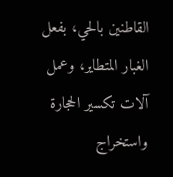القاطنين بالحي، بفعل الغبار المتطاير، وعمل آلات تكسير الحجارة واستخراج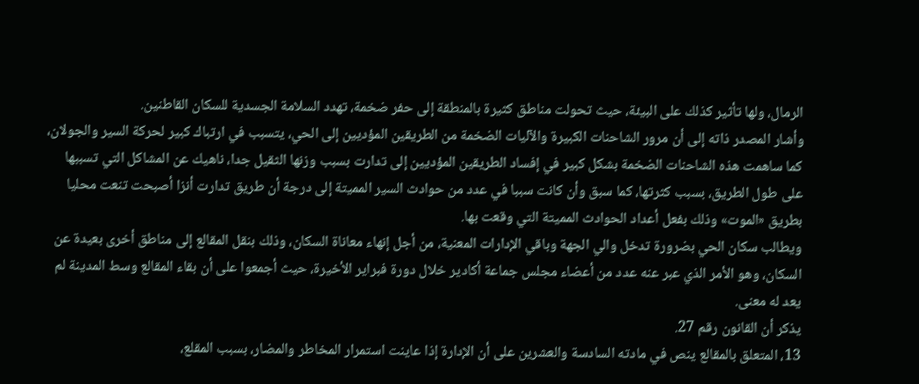الرمال، ولها تأثير كذلك على البيئة، حيث تحولت مناطق كثيرة بالمنطقة إلى حفر ضخمة، تهدد السلامة الجسدية للسكان القاطنين.
وأشار المصدر ذاته إلى أن مرور الشاحنات الكبيرة والآليات الضخمة من الطريقين المؤديين إلى الحي، يتسبب في ارتباك كبير لحركة السير والجولان، كما ساهمت هذه الشاحنات الضخمة بشكل كبير في إفساد الطريقين المؤديين إلى تدارت بسبب وزنها الثقيل جدا، ناهيك عن المشاكل التي تسببها على طول الطريق، بسبب كثرتها، كما سبق وأن كانت سببا في عدد من حوادث السير المميتة إلى درجة أن طريق تدارت أنزا أصبحت تنعت محليا بطريق «الموت» وذلك بفعل أعداد الحوادث المميتة التي وقعت بها.
ويطالب سكان الحي بضرورة تدخل والي الجهة وباقي الإدارات المعنية، من أجل إنهاء معاناة السكان، وذلك بنقل المقالع إلى مناطق أخرى بعيدة عن السكان، وهو الأمر الذي عبر عنه عدد من أعضاء مجلس جماعة أكادير خلال دورة فبراير الأخيرة، حيث أجمعوا على أن بقاء المقالع وسط المدينة لم يعد له معنى.
يذكر أن القانون رقم 27.
13، المتعلق بالمقالع ينص في مادته السادسة والعشرين على أن الإدارة إذا عاينت استمرار المخاطر والمضار، بسبب المقلع،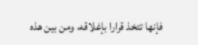فإنها تتخذ قرارا بإغلاقه، ومن بين هذه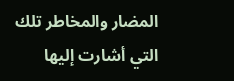المضار والمخاطر تلك التي أشارت إليها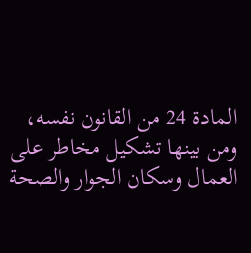المادة 24 من القانون نفسه، ومن بينها تشكيل مخاطر على العمال وسكان الجوار والصحة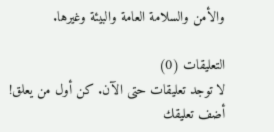والأمن والسلامة العامة والبيئة وغيرها.

التعليقات (0)
لا توجد تعليقات حتى الآن. كن أول من يعلق!
أضف تعليقك